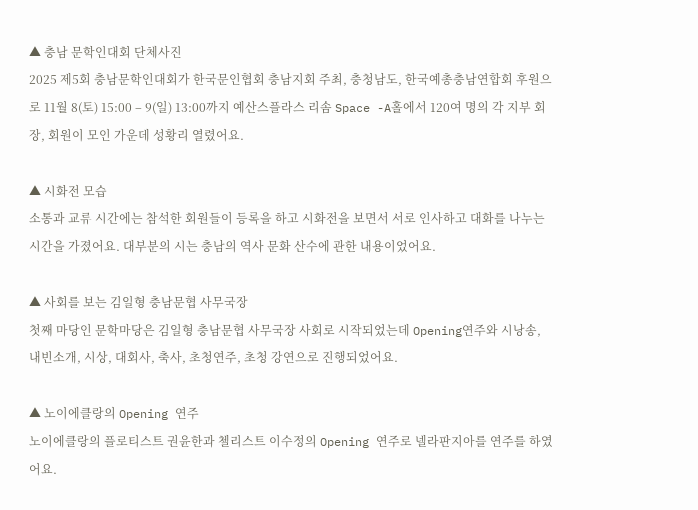▲ 충남 문학인대회 단체사진
2025 제5회 충남문학인대회가 한국문인협회 충남지회 주최, 충청남도, 한국예총충남연합회 후원으로 11월 8(토) 15:00 – 9(일) 13:00까지 예산스플라스 리솜 Space -A홀에서 120여 명의 각 지부 회장, 회원이 모인 가운데 성황리 열렸어요.

▲ 시화전 모습
소통과 교류 시간에는 참석한 회원들이 등록을 하고 시화전을 보면서 서로 인사하고 대화를 나누는 시간을 가졌어요. 대부분의 시는 충남의 역사 문화 산수에 관한 내용이었어요.

▲ 사회를 보는 김일형 충남문협 사무국장
첫째 마당인 문학마당은 김일형 충남문협 사무국장 사회로 시작되었는데 Opening연주와 시낭송, 내빈소개, 시상, 대회사, 축사, 초청연주, 초청 강연으로 진행되었어요.

▲ 노이에클랑의 Opening 연주
노이에클랑의 플로티스트 권윤한과 첼리스트 이수정의 Opening 연주로 넬라판지아를 연주를 하였어요.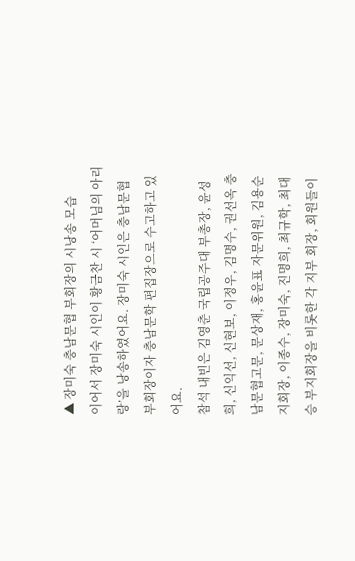▲ 장미숙 충남문협 부회장의 시낭송 모습
이어서 장미숙 시인이 황금찬 시 ‘어머님의 아리랑’을 낭송하였어요. 장미숙 시인은 충남문협 부회장이자 충남문학 편집장으로 수고하고 있어요.
참석 내빈은 김영춘 국립공주대 부총장, 윤성희, 신익선, 신현보, 이정우, 김명수, 권선옥 충남문협고문, 문상재, 홍윤표 자문위원, 김용순 지회장, 이종수, 장미숙, 진명희, 최규학, 최대승 부지회장을 비롯한 각 지부 회장, 회원들이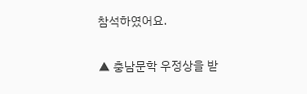참석하였어요.

▲ 충남문학 우정상을 받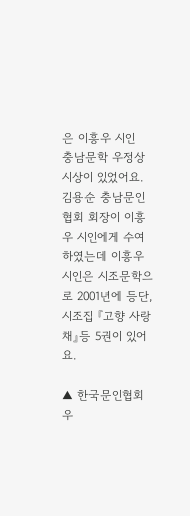은 이흥우 시인
충남문학 우정상 시상이 있었어요. 김용순 충남문인협회 회장이 이흥우 시인에게 수여 하였는데 이흥우 시인은 시조문학으로 2001년에 등단, 시조집 『고향 사랑채』등 5권이 있어요.

▲ 한국문인협회 우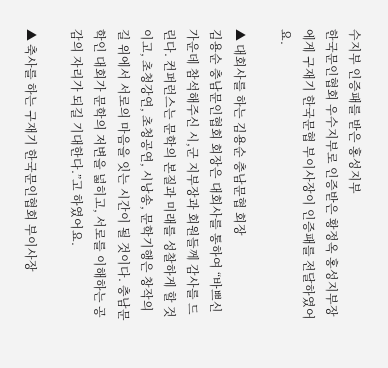수지부 인증패를 받은 홍성지부
한국문인협회 우수지부로 인증받은 황정옥 홍성지부장에게 구재기 한국문협 부이사장이 인증패를 전달하였어요.

▲ 대회사를 하는 김용순 충남문협 회장
김용순 충남문인협회 회장은 대회사를 통하여 “바쁘신 가운데 참석해주신 시,군 지부장과 회원들께 감사를 드린다. 컨퍼런스는 문학의 본질과 미래를 성찰하게 할 것이고, 초청강연, 초청공연, 시낭송, 문학기행은 창작의 길 위에서 서로의 마음을 잇는 시간이 될 것이다. 충남문학인 대회가 문학의 저변을 넓히고, 서로를 이해하는 공감의 자리가 되길 기대한다.”고 하였어요.

▲ 축사를 하는 구재기 한국문인협회 부이사장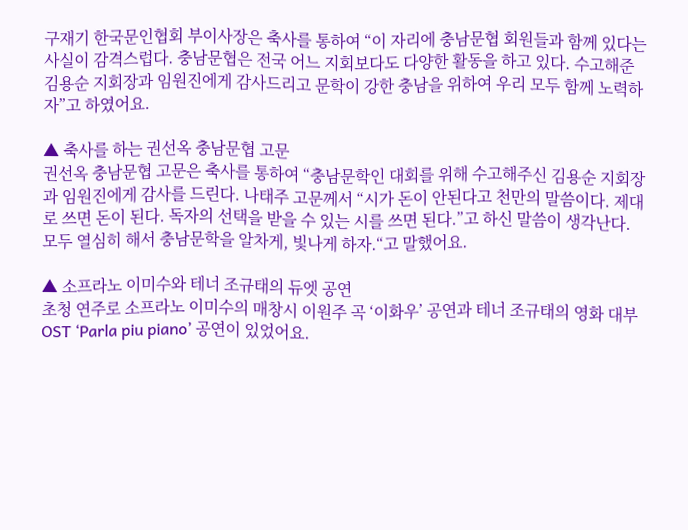구재기 한국문인협회 부이사장은 축사를 통하여 “이 자리에 충남문협 회원들과 함께 있다는 사실이 감격스럽다. 충남문협은 전국 어느 지회보다도 다양한 활동을 하고 있다. 수고해준 김용순 지회장과 임원진에게 감사드리고 문학이 강한 충남을 위하여 우리 모두 함께 노력하자”고 하였어요.

▲ 축사를 하는 권선옥 충남문협 고문
권선옥 충남문협 고문은 축사를 통하여 “충남문학인 대회를 위해 수고해주신 김용순 지회장과 임원진에게 감사를 드린다. 나태주 고문께서 “시가 돈이 안된다고 천만의 말씀이다. 제대로 쓰면 돈이 된다. 독자의 선택을 받을 수 있는 시를 쓰면 된다.”고 하신 말씀이 생각난다. 모두 열심히 해서 충남문학을 알차게, 빛나게 하자.“고 말했어요.

▲ 소프라노 이미수와 테너 조규태의 듀엣 공연
초청 연주로 소프라노 이미수의 매창시 이원주 곡 ‘이화우’ 공연과 테너 조규태의 영화 대부 OST ‘Parla piu piano’ 공연이 있었어요.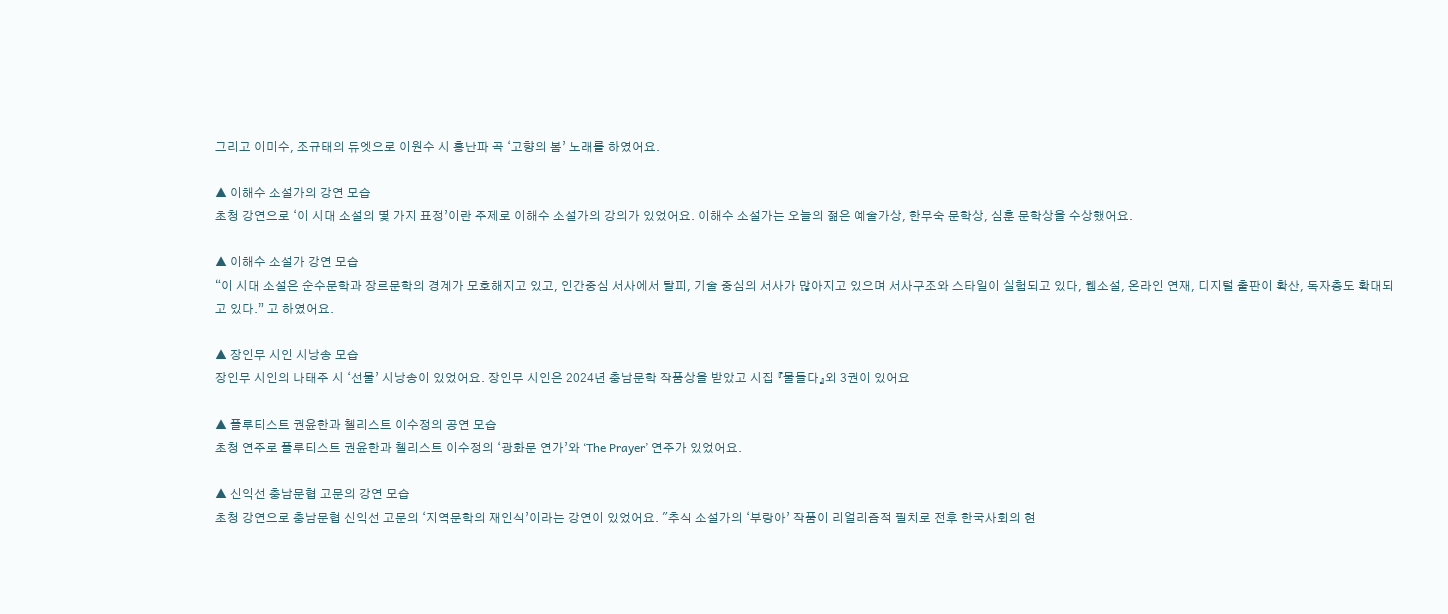그리고 이미수, 조규태의 듀엣으로 이원수 시 홍난파 곡 ‘고향의 봄’ 노래를 하였어요.

▲ 이해수 소설가의 강연 모습
초청 강연으로 ‘이 시대 소설의 몇 가지 표정’이란 주제로 이해수 소설가의 강의가 있었어요. 이해수 소설가는 오늘의 젊은 예술가상, 한무숙 문학상, 심훈 문학상을 수상했어요.

▲ 이해수 소설가 강연 모습
“이 시대 소설은 순수문학과 장르문학의 경계가 모호해지고 있고, 인간중심 서사에서 탈피, 기술 중심의 서사가 많아지고 있으며 서사구조와 스타일이 실험되고 있다, 웹소설, 온라인 연재, 디지털 출판이 확산, 독자층도 확대되고 있다.” 고 하였어요.

▲ 장인무 시인 시낭송 모습
장인무 시인의 나태주 시 ‘선물’ 시낭송이 있었어요. 장인무 시인은 2024년 충남문학 작품상을 받았고 시집 『물들다』외 3권이 있어요

▲ 플루티스트 권윤한과 첼리스트 이수정의 공연 모습
초청 연주로 플루티스트 권윤한과 첼리스트 이수정의 ‘광화문 연가’와 ‘The Prayer’ 연주가 있었어요.

▲ 신익선 충남문협 고문의 강연 모습
초청 강연으로 충남문협 신익선 고문의 ‘지역문학의 재인식’이라는 강연이 있었어요. "추식 소설가의 ‘부랑아’ 작품이 리얼리즘적 필치로 전후 한국사회의 현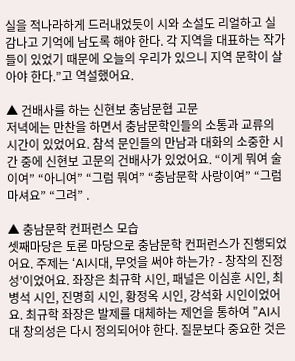실을 적나라하게 드러내었듯이 시와 소설도 리얼하고 실감나고 기억에 남도록 해야 한다. 각 지역을 대표하는 작가들이 있었기 때문에 오늘의 우리가 있으니 지역 문학이 살아야 한다.”고 역설했어요.

▲ 건배사를 하는 신현보 충남문협 고문
저녁에는 만찬을 하면서 충남문학인들의 소통과 교류의 시간이 있었어요. 참석 문인들의 만남과 대화의 소중한 시간 중에 신현보 고문의 건배사가 있었어요. “이게 뭐여 술이여” “아니여” “그럼 뭐여” “충남문학 사랑이여” “그럼 마셔요” “그려” .

▲ 충남문학 컨퍼런스 모습
셋째마당은 토론 마당으로 충남문학 컨퍼런스가 진행되었어요. 주제는 ‘AI시대, 무엇을 써야 하는가? - 창작의 진정성’이었어요. 좌장은 최규학 시인, 패널은 이심훈 시인, 최병석 시인, 진명희 시인, 황정옥 시인, 강석화 시인이었어요. 최규학 좌장은 발제를 대체하는 제언을 통하여 ”AI시대 창의성은 다시 정의되어야 한다. 질문보다 중요한 것은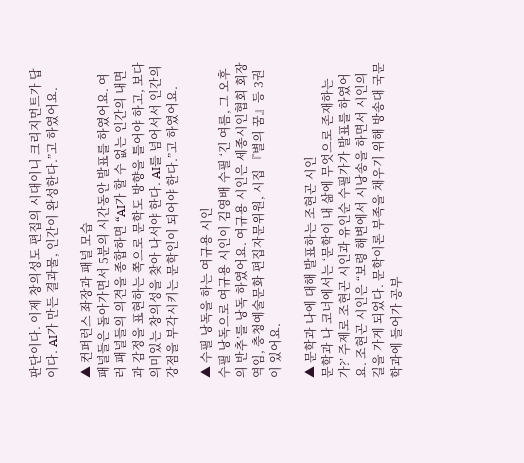판단이다. 이제 창의성도 편집의 시대이니 크리지먼트가 답이다. AI가 만든 결과물, 인간이 완성한다.”고 하였어요.

▲ 컨퍼런스 좌장과 패널 모습
패널들은 돌아가면서 5분의 시간동안 발표를 하였어요. 여러 패널들의 의견을 종합하면 “AI가 할 수 없는 인간의 내면과 감정을 표현하는 쪽으로 문학도 방향을 틀어야 하고, 보다 의미있는 창의성을 찾아 나서야 한다. AI를 넘어서서 인간의 강점을 부각시키는 문학인이 되어야 한다.”고 하였어요.

▲ 수필 낭독을 하는 여규용 시인
수필 낭독으로 여규용 시인이 김영배 수필 ‘긴 여름, 그 오후의 반추’를 낭독 하였어요. 여규용 시인은 세종시인협회 회장 역임, 충청예술문화 편집자문위원, 시집 『별의 꿈』등 3권이 있어요.

▲ 문학과 나에 대해 발표하는 조현곤 시인
문학과 나 코너에서는 ‘문학이 내 삶에 무엇으로 존재하는가?’ 주제로 조현곤 시인과 유인순 수필가가 발표를 하였어요. 조현곤 시인은 “보령 해변에서 시낭송을 하면서 시인의 길을 가게 되었다. 문학이론 부족을 채우기 위해 방송대 국문학과에 들어가 공부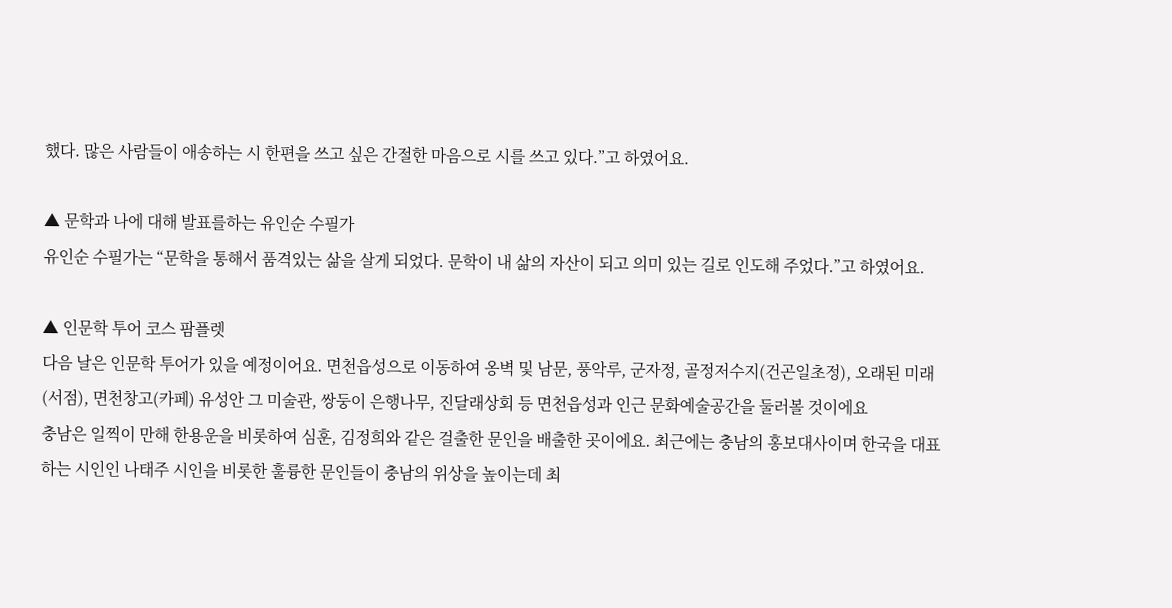했다. 많은 사람들이 애송하는 시 한편을 쓰고 싶은 간절한 마음으로 시를 쓰고 있다.”고 하였어요.

▲ 문학과 나에 대해 발표를하는 유인순 수필가
유인순 수필가는 “문학을 통해서 품격있는 삶을 살게 되었다. 문학이 내 삶의 자산이 되고 의미 있는 길로 인도해 주었다.”고 하였어요.

▲ 인문학 투어 코스 팜플렛
다음 날은 인문학 투어가 있을 예정이어요. 면천읍성으로 이동하여 옹벽 및 남문, 풍악루, 군자정, 골정저수지(건곤일초정), 오래된 미래(서점), 면천창고(카페) 유성안 그 미술관, 쌍둥이 은행나무, 진달래상회 등 면천읍성과 인근 문화예술공간을 둘러볼 것이에요
충남은 일찍이 만해 한용운을 비롯하여 심훈, 김정희와 같은 걸출한 문인을 배출한 곳이에요. 최근에는 충남의 홍보대사이며 한국을 대표하는 시인인 나태주 시인을 비롯한 훌륭한 문인들이 충남의 위상을 높이는데 최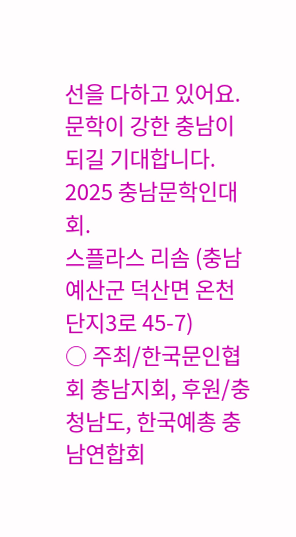선을 다하고 있어요. 문학이 강한 충남이 되길 기대합니다.
2025 충남문학인대회.
스플라스 리솜 (충남 예산군 덕산면 온천단지3로 45-7)
○ 주최/한국문인협회 충남지회, 후원/충청남도, 한국예총 충남연합회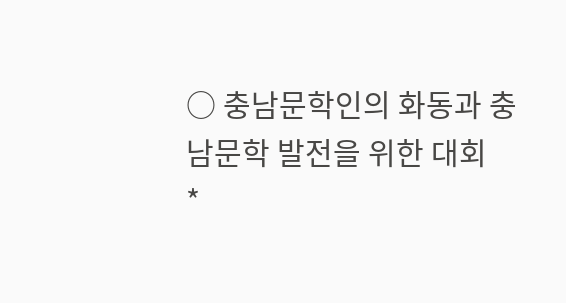○ 충남문학인의 화동과 충남문학 발전을 위한 대회
*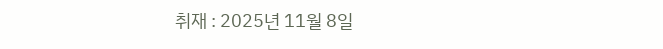취재 : 2025년 11월 8일